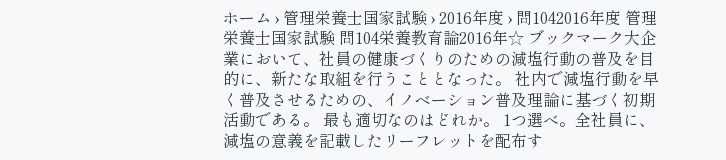ホーム › 管理栄養士国家試験 › 2016年度 › 問1042016年度 管理栄養士国家試験 問104栄養教育論2016年☆ ブックマーク大企業において、社員の健康づくりのための減塩行動の普及を目的に、新たな取組を行うこととなった。 社内で減塩行動を早く普及させるための、イノベーション普及理論に基づく初期活動である。 最も適切なのはどれか。 1つ選べ。全社員に、減塩の意義を記載したリーフレットを配布す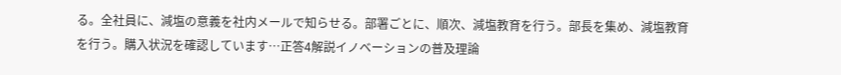る。全社員に、減塩の意義を社内メールで知らせる。部署ごとに、順次、減塩教育を行う。部長を集め、減塩教育を行う。購入状況を確認しています…正答4解説イノベーションの普及理論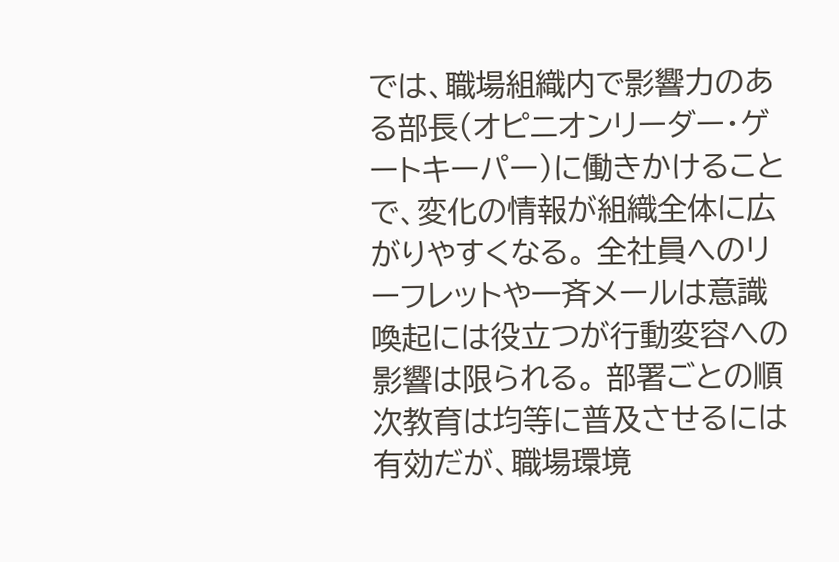では、職場組織内で影響力のある部長(オピニオンリーダー・ゲートキーパー)に働きかけることで、変化の情報が組織全体に広がりやすくなる。 全社員へのリーフレットや一斉メールは意識喚起には役立つが行動変容への影響は限られる。 部署ごとの順次教育は均等に普及させるには有効だが、職場環境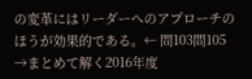の変革にはリーダーへのアプローチのほうが効果的である。← 問103問105 →まとめて解く2016年度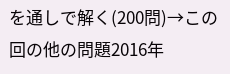を通しで解く(200問)→この回の他の問題2016年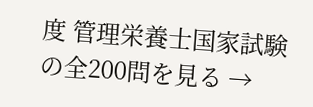度 管理栄養士国家試験 の全200問を見る →